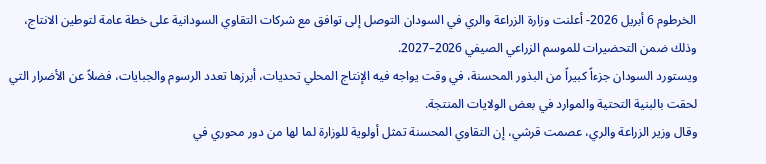الخرطوم 6 أبريل 2026- أعلنت وزارة الزراعة والري في السودان التوصل إلى توافق مع شركات التقاوي السودانية على خطة عامة لتوطين الانتاج، وذلك ضمن التحضيرات للموسم الزراعي الصيفي 2026–2027.
ويستورد السودان جزءاً كبيراً من البذور المحسنة، في وقت يواجه فيه الإنتاج المحلي تحديات، أبرزها تعدد الرسوم والجبايات، فضلاً عن الأضرار التي لحقت بالبنية التحتية والموارد في بعض الولايات المنتجة.
وقال وزير الزراعة والري، عصمت قرشي، إن التقاوي المحسنة تمثل أولوية للوزارة لما لها من دور محوري في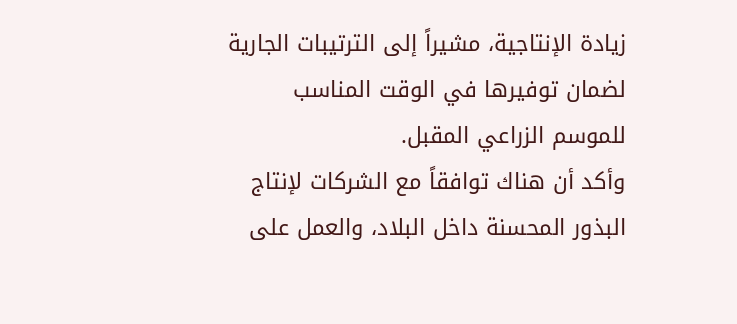زيادة الإنتاجية، مشيراً إلى الترتيبات الجارية لضمان توفيرها في الوقت المناسب للموسم الزراعي المقبل.
وأكد أن هناك توافقاً مع الشركات لإنتاج البذور المحسنة داخل البلاد، والعمل على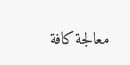معالجة كافة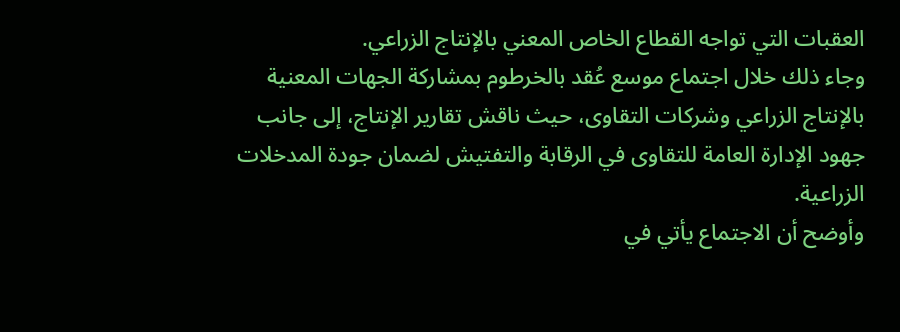العقبات التي تواجه القطاع الخاص المعني بالإنتاج الزراعي.
وجاء ذلك خلال اجتماع موسع عُقد بالخرطوم بمشاركة الجهات المعنية بالإنتاج الزراعي وشركات التقاوى، حيث ناقش تقارير الإنتاج، إلى جانب جهود الإدارة العامة للتقاوى في الرقابة والتفتيش لضمان جودة المدخلات الزراعية.
وأوضح أن الاجتماع يأتي في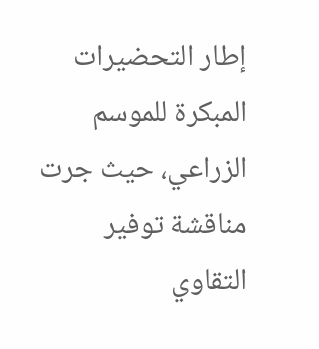إطار التحضيرات المبكرة للموسم الزراعي، حيث جرت مناقشة توفير التقاوي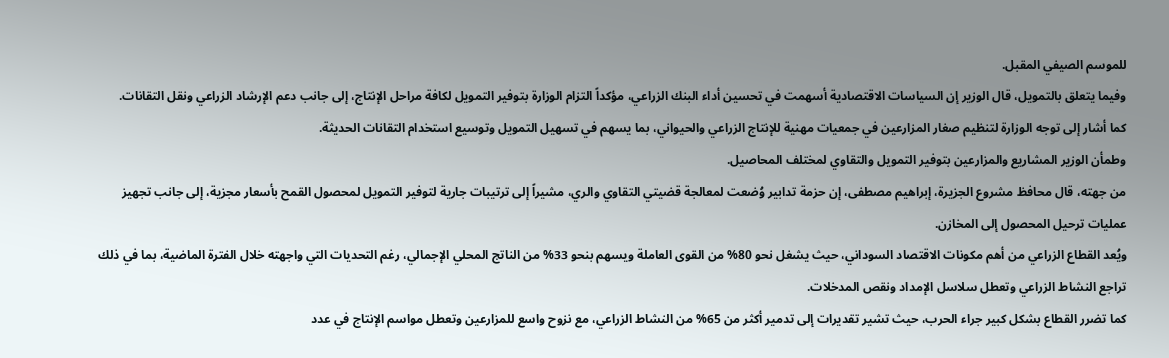للموسم الصيفي المقبل.
وفيما يتعلق بالتمويل، قال الوزير إن السياسات الاقتصادية أسهمت في تحسين أداء البنك الزراعي، مؤكداً التزام الوزارة بتوفير التمويل لكافة مراحل الإنتاج، إلى جانب دعم الإرشاد الزراعي ونقل التقانات.
كما أشار إلى توجه الوزارة لتنظيم صغار المزارعين في جمعيات مهنية للإنتاج الزراعي والحيواني، بما يسهم في تسهيل التمويل وتوسيع استخدام التقانات الحديثة.
وطمأن الوزير المشاريع والمزارعين بتوفير التمويل والتقاوي لمختلف المحاصيل.
من جهته، قال محافظ مشروع الجزيرة، إبراهيم مصطفى، إن حزمة تدابير وُضعت لمعالجة قضيتي التقاوي والري، مشيراً إلى ترتيبات جارية لتوفير التمويل لمحصول القمح بأسعار مجزية، إلى جانب تجهيز عمليات ترحيل المحصول إلى المخازن.
ويُعد القطاع الزراعي من أهم مكونات الاقتصاد السوداني، حيث يشغل نحو 80% من القوى العاملة ويسهم بنحو 33% من الناتج المحلي الإجمالي، رغم التحديات التي واجهته خلال الفترة الماضية، بما في ذلك تراجع النشاط الزراعي وتعطل سلاسل الإمداد ونقص المدخلات.
كما تضرر القطاع بشكل كبير جراء الحرب، حيث تشير تقديرات إلى تدمير أكثر من 65% من النشاط الزراعي، مع نزوح واسع للمزارعين وتعطل مواسم الإنتاج في عدد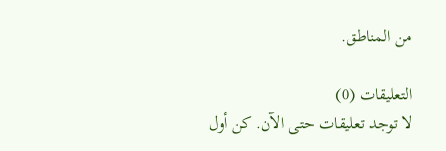من المناطق.

التعليقات (0)
لا توجد تعليقات حتى الآن. كن أول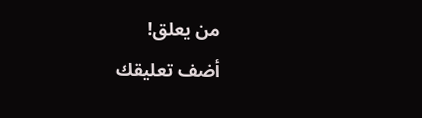من يعلق!
أضف تعليقك